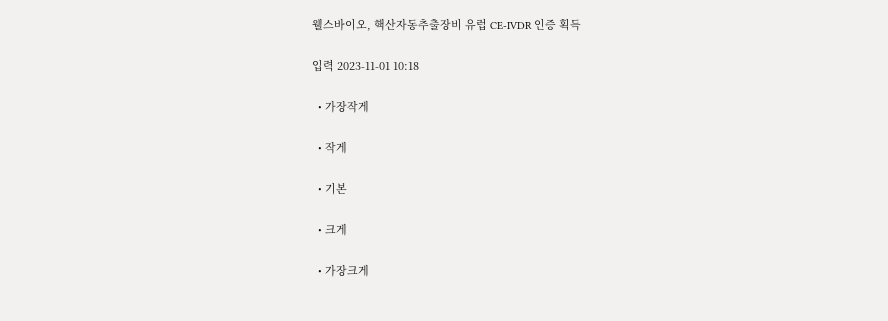웰스바이오, 핵산자동추출장비 유럽 CE-IVDR 인증 획득

입력 2023-11-01 10:18

  • 가장작게

  • 작게

  • 기본

  • 크게

  • 가장크게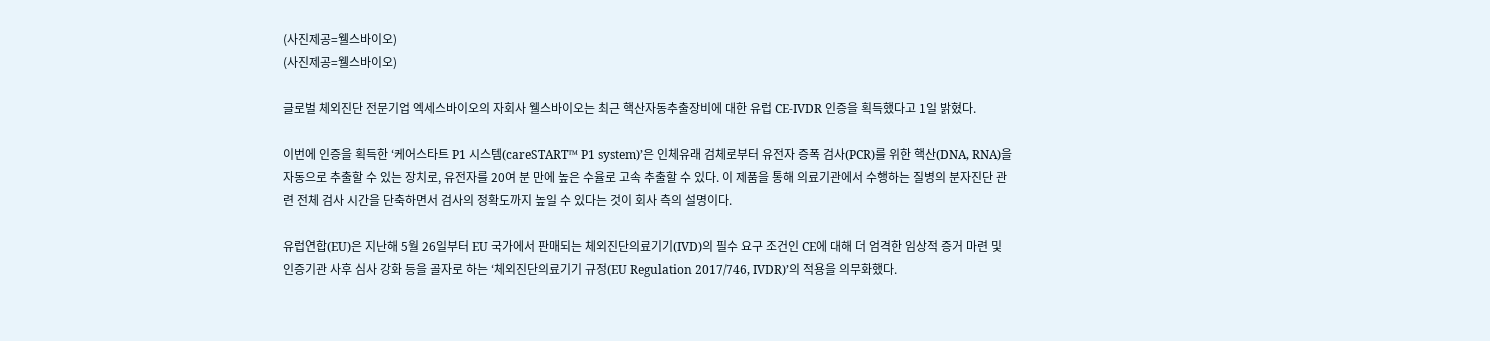(사진제공=웰스바이오)
(사진제공=웰스바이오)

글로벌 체외진단 전문기업 엑세스바이오의 자회사 웰스바이오는 최근 핵산자동추출장비에 대한 유럽 CE-IVDR 인증을 획득했다고 1일 밝혔다.

이번에 인증을 획득한 ‘케어스타트 P1 시스템(careSTART™ P1 system)’은 인체유래 검체로부터 유전자 증폭 검사(PCR)를 위한 핵산(DNA, RNA)을 자동으로 추출할 수 있는 장치로, 유전자를 20여 분 만에 높은 수율로 고속 추출할 수 있다. 이 제품을 통해 의료기관에서 수행하는 질병의 분자진단 관련 전체 검사 시간을 단축하면서 검사의 정확도까지 높일 수 있다는 것이 회사 측의 설명이다.

유럽연합(EU)은 지난해 5월 26일부터 EU 국가에서 판매되는 체외진단의료기기(IVD)의 필수 요구 조건인 CE에 대해 더 엄격한 임상적 증거 마련 및 인증기관 사후 심사 강화 등을 골자로 하는 ‘체외진단의료기기 규정(EU Regulation 2017/746, IVDR)’의 적용을 의무화했다.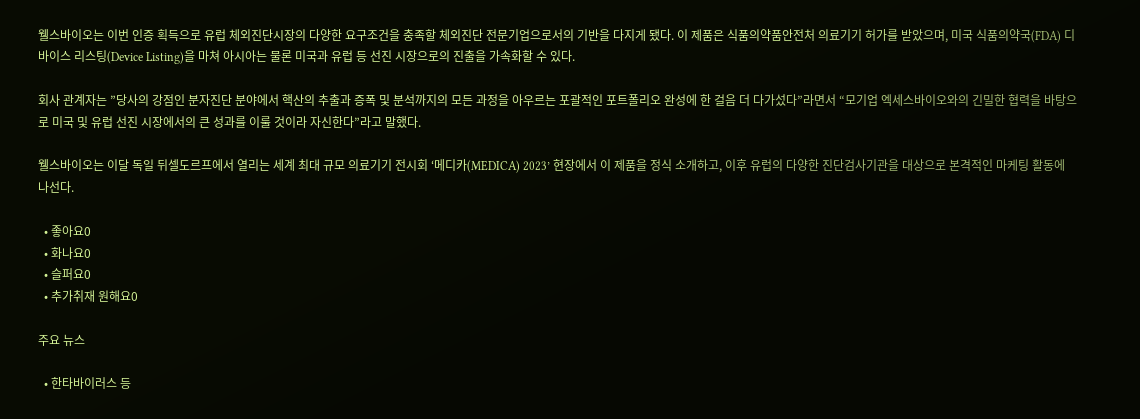웰스바이오는 이번 인증 획득으로 유럽 체외진단시장의 다양한 요구조건을 충족할 체외진단 전문기업으로서의 기반을 다지게 됐다. 이 제품은 식품의약품안전처 의료기기 허가를 받았으며, 미국 식품의약국(FDA) 디바이스 리스팅(Device Listing)을 마쳐 아시아는 물론 미국과 유럽 등 선진 시장으로의 진출을 가속화할 수 있다.

회사 관계자는 ”당사의 강점인 분자진단 분야에서 핵산의 추출과 증폭 및 분석까지의 모든 과정을 아우르는 포괄적인 포트폴리오 완성에 한 걸음 더 다가섰다”라면서 “모기업 엑세스바이오와의 긴밀한 협력을 바탕으로 미국 및 유럽 선진 시장에서의 큰 성과를 이룰 것이라 자신한다”라고 말했다.

웰스바이오는 이달 독일 뒤셀도르프에서 열리는 세계 최대 규모 의료기기 전시회 ‘메디카(MEDICA) 2023’ 현장에서 이 제품을 정식 소개하고, 이후 유럽의 다양한 진단검사기관을 대상으로 본격적인 마케팅 활동에 나선다.

  • 좋아요0
  • 화나요0
  • 슬퍼요0
  • 추가취재 원해요0

주요 뉴스

  • 한타바이러스 등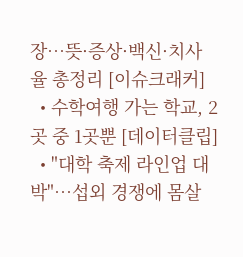장…뜻·증상·백신·치사율 총정리 [이슈크래커]
  • 수학여행 가는 학교, 2곳 중 1곳뿐 [데이터클립]
  • "대학 축제 라인업 대박"⋯섭외 경쟁에 몸살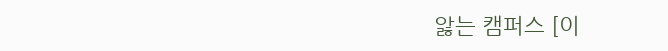앓는 캠퍼스 [이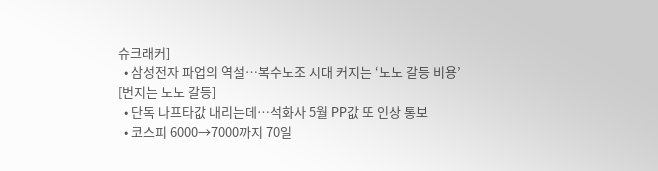슈크래커]
  • 삼성전자 파업의 역설…복수노조 시대 커지는 ‘노노 갈등 비용’ [번지는 노노 갈등]
  • 단독 나프타값 내리는데…석화사 5월 PP값 또 인상 통보
  • 코스피 6000→7000까지 70일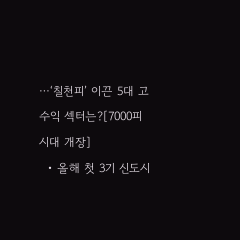⋯‘칠천피’ 이끈 5대 고수익 섹터는?[7000피 시대 개장]
  • 올해 첫 3기 신도시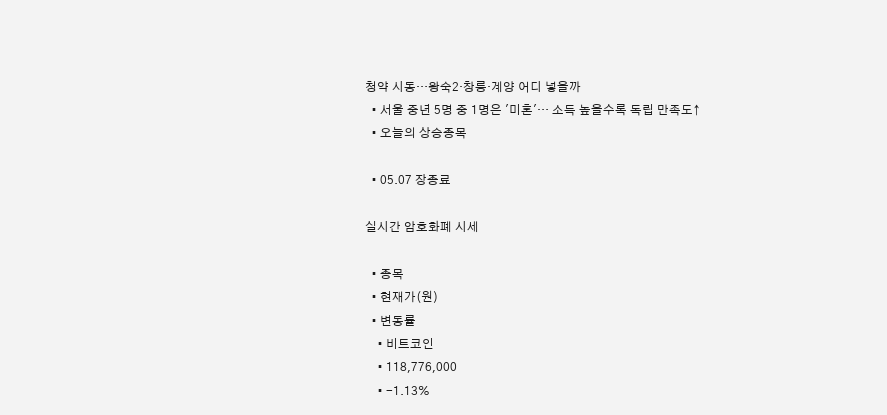청약 시동…왕숙2·창릉·계양 어디 넣을까
  • 서울 중년 5명 중 1명은 '미혼'… 소득 높을수록 독립 만족도↑
  • 오늘의 상승종목

  • 05.07 장종료

실시간 암호화폐 시세

  • 종목
  • 현재가(원)
  • 변동률
    • 비트코인
    • 118,776,000
    • -1.13%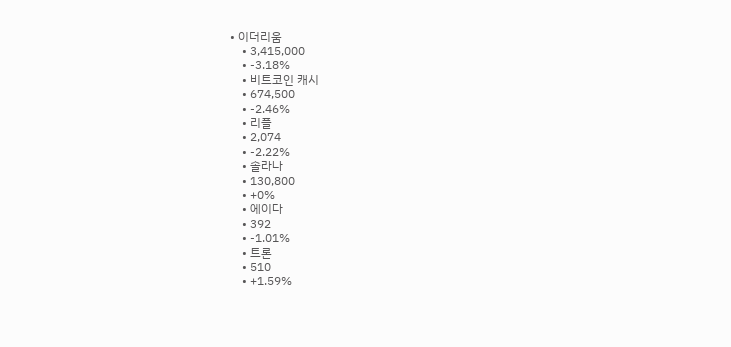• 이더리움
    • 3,415,000
    • -3.18%
    • 비트코인 캐시
    • 674,500
    • -2.46%
    • 리플
    • 2,074
    • -2.22%
    • 솔라나
    • 130,800
    • +0%
    • 에이다
    • 392
    • -1.01%
    • 트론
    • 510
    • +1.59%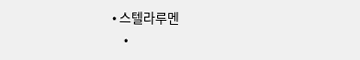• 스텔라루멘
    •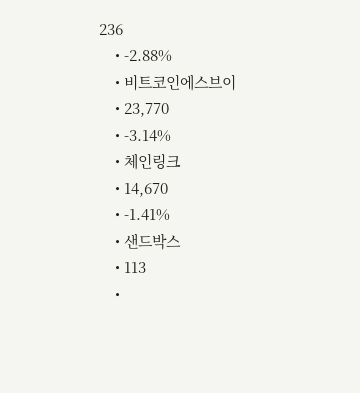236
    • -2.88%
    • 비트코인에스브이
    • 23,770
    • -3.14%
    • 체인링크
    • 14,670
    • -1.41%
    • 샌드박스
    • 113
    •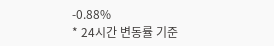-0.88%
* 24시간 변동률 기준